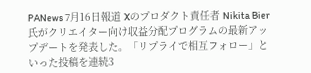PANews 7月16日報道 Xのプロダクト責任者 Nikita Bier氏がクリエイター向け収益分配プログラムの最新アップデートを発表した。「リプライで相互フォロー」といった投稿を連続3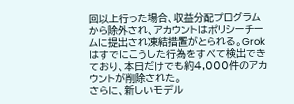回以上行った場合、収益分配プログラムから除外され、アカウントはポリシーチームに提出され凍結措置がとられる。Grokはすでにこうした行為をすべて検出できており、本日だけでも約4,000件のアカウントが削除された。
さらに、新しいモデル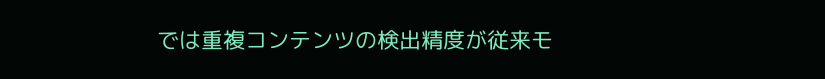では重複コンテンツの検出精度が従来モ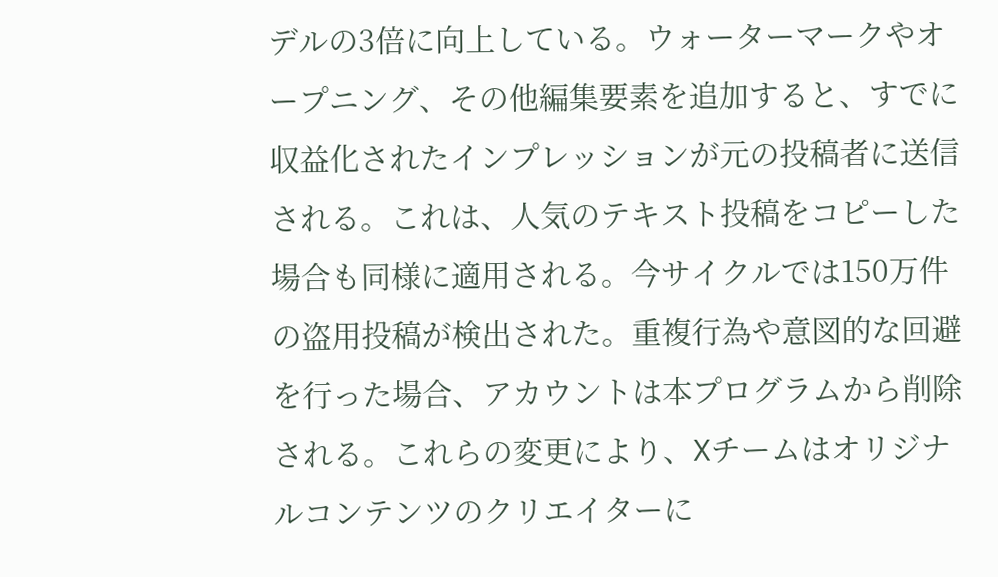デルの3倍に向上している。ウォーターマークやオープニング、その他編集要素を追加すると、すでに収益化されたインプレッションが元の投稿者に送信される。これは、人気のテキスト投稿をコピーした場合も同様に適用される。今サイクルでは150万件の盗用投稿が検出された。重複行為や意図的な回避を行った場合、アカウントは本プログラムから削除される。これらの変更により、Xチームはオリジナルコンテンツのクリエイターに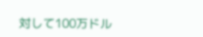対して100万ドル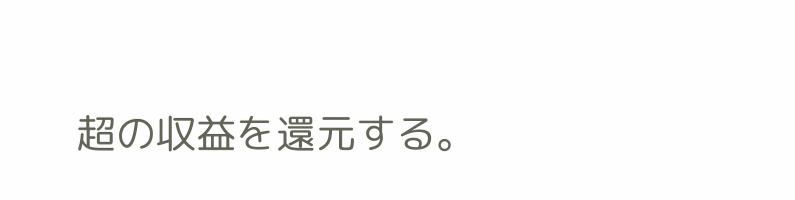超の収益を還元する。